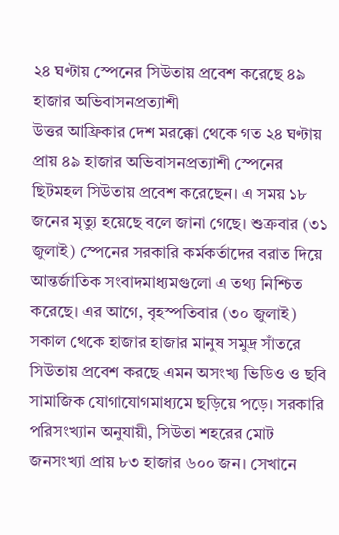২৪ ঘণ্টায় স্পেনের সিউতায় প্রবেশ করেছে ৪৯ হাজার অভিবাসনপ্রত্যাশী
উত্তর আফ্রিকার দেশ মরক্কো থেকে গত ২৪ ঘণ্টায় প্রায় ৪৯ হাজার অভিবাসনপ্রত্যাশী স্পেনের ছিটমহল সিউতায় প্রবেশ করেছেন। এ সময় ১৮ জনের মৃত্যু হয়েছে বলে জানা গেছে। শুক্রবার (৩১ জুলাই) স্পেনের সরকারি কর্মকর্তাদের বরাত দিয়ে আন্তর্জাতিক সংবাদমাধ্যমগুলো এ তথ্য নিশ্চিত করেছে। এর আগে, বৃহস্পতিবার (৩০ জুলাই) সকাল থেকে হাজার হাজার মানুষ সমুদ্র সাঁতরে সিউতায় প্রবেশ করছে এমন অসংখ্য ভিডিও ও ছবি সামাজিক যোগাযোগমাধ্যমে ছড়িয়ে পড়ে। সরকারি পরিসংখ্যান অনুযায়ী, সিউতা শহরের মোট জনসংখ্যা প্রায় ৮৩ হাজার ৬০০ জন। সেখানে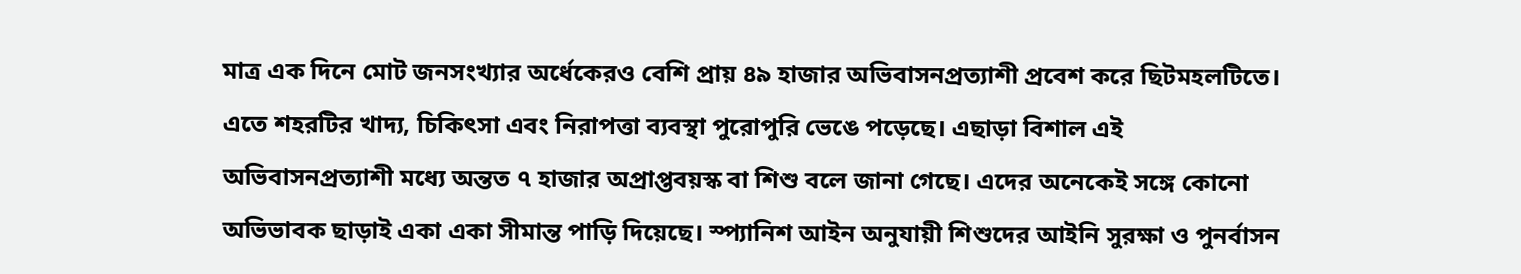মাত্র এক দিনে মোট জনসংখ্যার অর্ধেকেরও বেশি প্রায় ৪৯ হাজার অভিবাসনপ্রত্যাশী প্রবেশ করে ছিটমহলটিতে। এতে শহরটির খাদ্য, চিকিৎসা এবং নিরাপত্তা ব্যবস্থা পুরোপুরি ভেঙে পড়েছে। এছাড়া বিশাল এই অভিবাসনপ্রত্যাশী মধ্যে অন্তত ৭ হাজার অপ্রাপ্তবয়স্ক বা শিশু বলে জানা গেছে। এদের অনেকেই সঙ্গে কোনো অভিভাবক ছাড়াই একা একা সীমান্ত পাড়ি দিয়েছে। স্প্যানিশ আইন অনুযায়ী শিশুদের আইনি সুরক্ষা ও পুনর্বাসন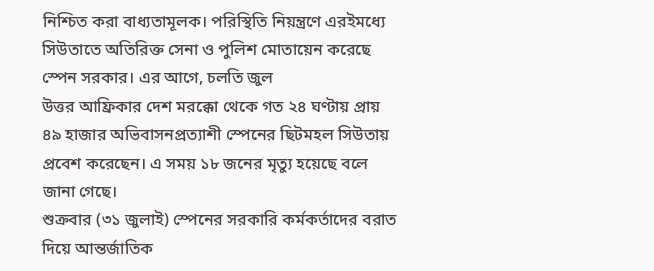নিশ্চিত করা বাধ্যতামূলক। পরিস্থিতি নিয়ন্ত্রণে এরইমধ্যে সিউতাতে অতিরিক্ত সেনা ও পুলিশ মোতায়েন করেছে স্পেন সরকার। এর আগে, চলতি জুল
উত্তর আফ্রিকার দেশ মরক্কো থেকে গত ২৪ ঘণ্টায় প্রায় ৪৯ হাজার অভিবাসনপ্রত্যাশী স্পেনের ছিটমহল সিউতায় প্রবেশ করেছেন। এ সময় ১৮ জনের মৃত্যু হয়েছে বলে জানা গেছে।
শুক্রবার (৩১ জুলাই) স্পেনের সরকারি কর্মকর্তাদের বরাত দিয়ে আন্তর্জাতিক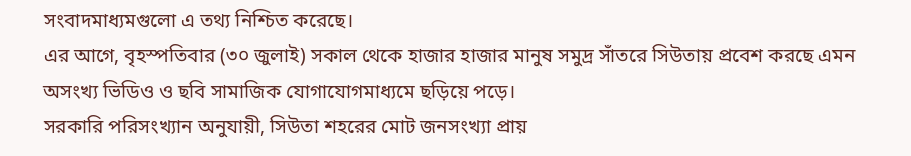সংবাদমাধ্যমগুলো এ তথ্য নিশ্চিত করেছে।
এর আগে, বৃহস্পতিবার (৩০ জুলাই) সকাল থেকে হাজার হাজার মানুষ সমুদ্র সাঁতরে সিউতায় প্রবেশ করছে এমন অসংখ্য ভিডিও ও ছবি সামাজিক যোগাযোগমাধ্যমে ছড়িয়ে পড়ে।
সরকারি পরিসংখ্যান অনুযায়ী, সিউতা শহরের মোট জনসংখ্যা প্রায়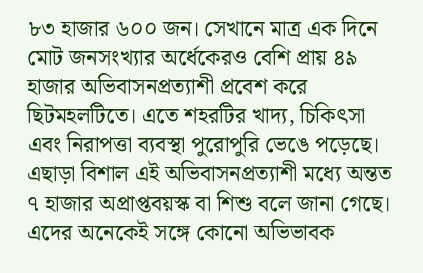৮৩ হাজার ৬০০ জন। সেখানে মাত্র এক দিনে মোট জনসংখ্যার অর্ধেকেরও বেশি প্রায় ৪৯ হাজার অভিবাসনপ্রত্যাশী প্রবেশ করে ছিটমহলটিতে। এতে শহরটির খাদ্য, চিকিৎসা এবং নিরাপত্তা ব্যবস্থা পুরোপুরি ভেঙে পড়েছে।
এছাড়া বিশাল এই অভিবাসনপ্রত্যাশী মধ্যে অন্তত ৭ হাজার অপ্রাপ্তবয়স্ক বা শিশু বলে জানা গেছে। এদের অনেকেই সঙ্গে কোনো অভিভাবক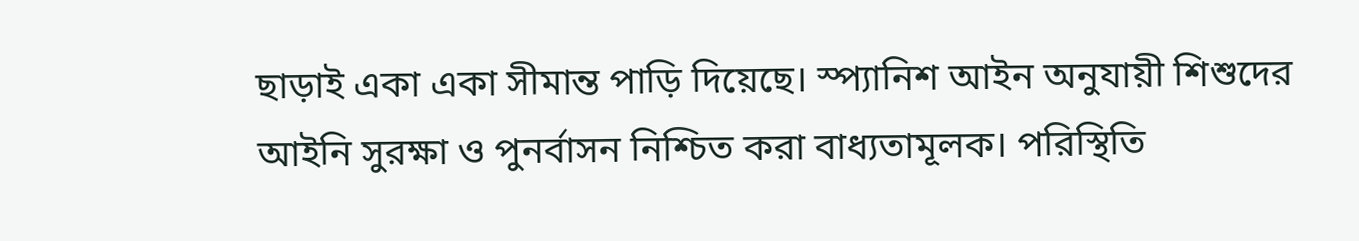ছাড়াই একা একা সীমান্ত পাড়ি দিয়েছে। স্প্যানিশ আইন অনুযায়ী শিশুদের আইনি সুরক্ষা ও পুনর্বাসন নিশ্চিত করা বাধ্যতামূলক। পরিস্থিতি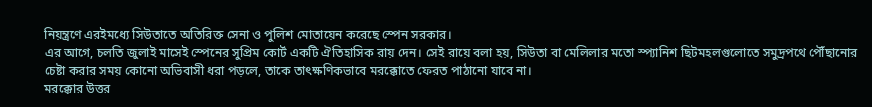নিয়ন্ত্রণে এরইমধ্যে সিউতাতে অতিরিক্ত সেনা ও পুলিশ মোতায়েন করেছে স্পেন সরকার।
এর আগে, চলতি জুলাই মাসেই স্পেনের সুপ্রিম কোর্ট একটি ঐতিহাসিক রায় দেন। সেই রায়ে বলা হয়, সিউতা বা মেলিলার মতো স্প্যানিশ ছিটমহলগুলোতে সমুদ্রপথে পৌঁছানোর চেষ্টা করার সময় কোনো অভিবাসী ধরা পড়লে, তাকে তাৎক্ষণিকভাবে মরক্কোতে ফেরত পাঠানো যাবে না।
মরক্কোর উত্তর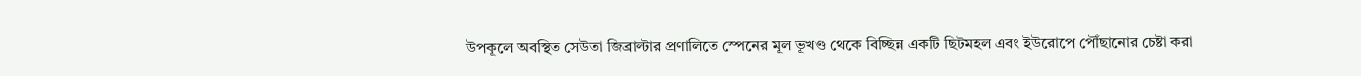উপকূলে অবস্থিত সেউতা জিব্রাল্টার প্রণালিতে স্পেনের মূল ভূখণ্ড থেকে বিচ্ছিন্ন একটি ছিটমহল এবং ইউরোপে পৌঁছানোর চেষ্টা করা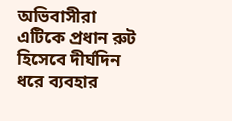অভিবাসীরা এটিকে প্রধান রুট হিসেবে দীর্ঘদিন ধরে ব্যবহার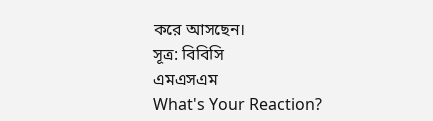করে আসছেন।
সূত্র: বিবিসি
এমএসএম
What's Your Reaction?